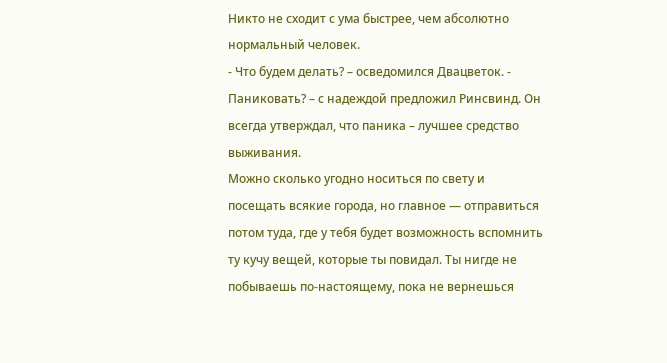Никто не сходит с ума быстрее, чем абсолютно нормальный человек.
- Что будем делать? – осведомился Двацветок. - Паниковать? – с надеждой предложил Ринсвинд. Он всегда утверждал, что паника – лучшее средство выживания.
Можно сколько угодно носиться по свету и посещать всякие города, но главное — отправиться потом туда, где у тебя будет возможность вспомнить ту кучу вещей, которые ты повидал. Ты нигде не побываешь по-настоящему, пока не вернешься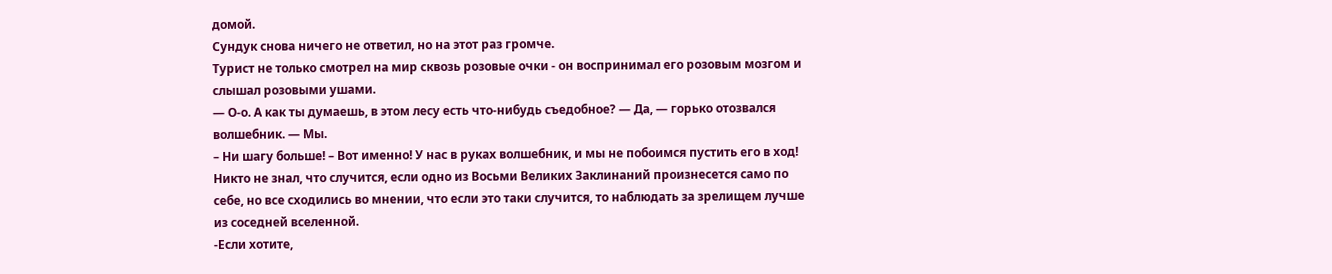домой.
Сундук снова ничего не ответил, но на этот раз громче.
Турист не только смотрел на мир сквозь розовые очки - он воспринимал его розовым мозгом и слышал розовыми ушами.
— О-о. А как ты думаешь, в этом лесу есть что-нибудь съедобное? — Да, — горько отозвался волшебник. — Мы.
– Ни шагу больше! – Вот именно! У нас в руках волшебник, и мы не побоимся пустить его в ход!
Никто не знал, что случится, если одно из Восьми Великих Заклинаний произнесется само по себе, но все сходились во мнении, что если это таки случится, то наблюдать за зрелищем лучше из соседней вселенной.
-Если хотите,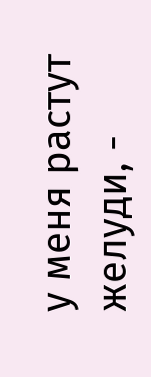у меня растут желуди, -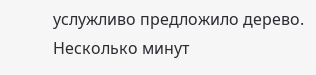услужливо предложило дерево. Несколько минут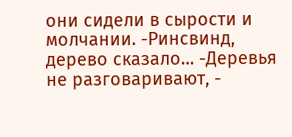они сидели в сырости и молчании. -Ринсвинд, дерево сказало… -Деревья не разговаривают, -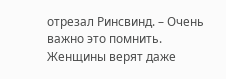отрезал Ринсвинд. – Очень важно это помнить.
Женщины верят даже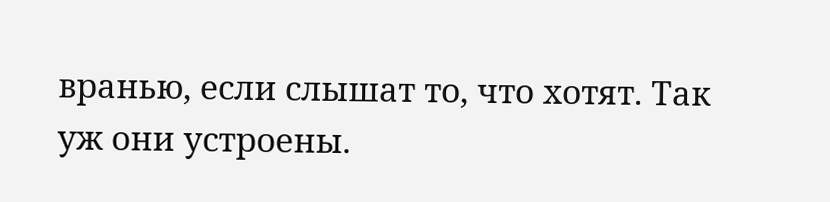вранью, если слышат то, что хотят. Так уж они устроены.